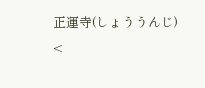正運寺(しょううんじ)
<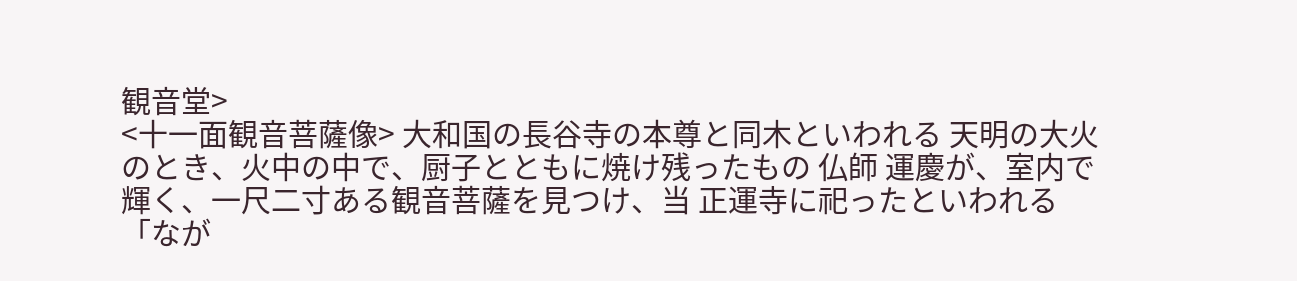観音堂>
<十一面観音菩薩像> 大和国の長谷寺の本尊と同木といわれる 天明の大火のとき、火中の中で、厨子とともに焼け残ったもの 仏師 運慶が、室内で輝く、一尺二寸ある観音菩薩を見つけ、当 正運寺に祀ったといわれる
「なが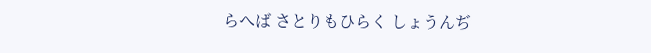らへば さとりもひらく しょうんぢ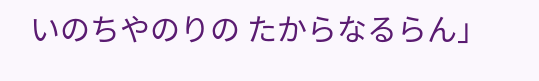いのちやのりの たからなるらん」